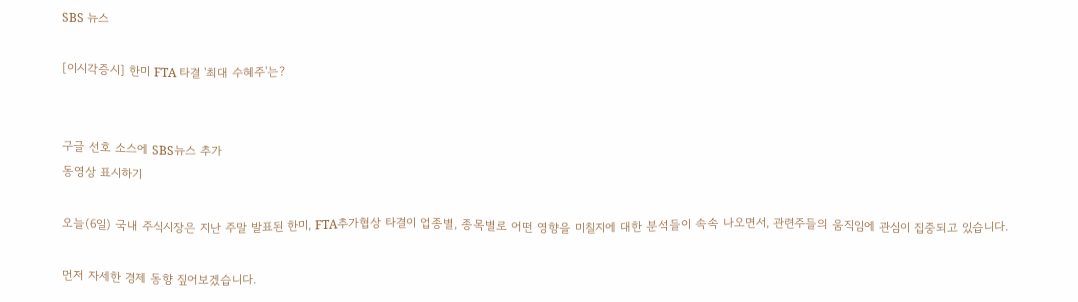SBS 뉴스

[이시각증시] 한미 FTA 타결 '최대 수혜주'는?


구글 선호 소스에 SBS뉴스 추가
동영상 표시하기

오늘(6일) 국내 주식시장은 지난 주말 발표된 한미, FTA추가협상 타결이 업종별, 종목별로 어떤 영향을 미칠지에 대한 분석들이 속속 나오면서, 관련주들의 움직임에 관심이 집중되고 있습니다.

먼저 자세한 경제 동향 짚어보겠습니다.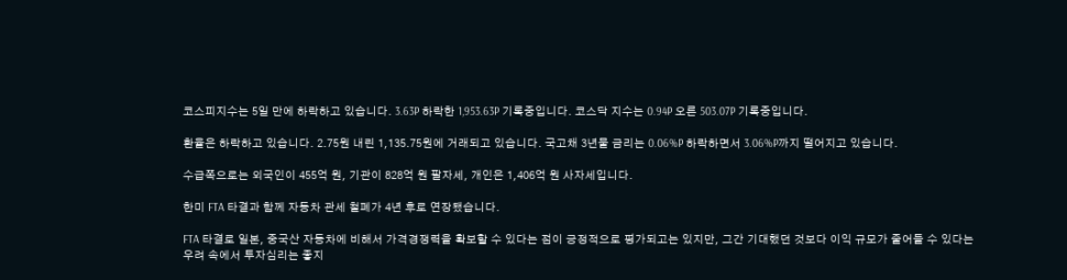코스피지수는 5일 만에 하락하고 있습니다. 3.63P 하락한 1,953.63P 기록중입니다. 코스닥 지수는 0.94P 오른 503.07P 기록중입니다.

환율은 하락하고 있습니다. 2.75원 내린 1,135.75원에 거래되고 있습니다. 국고채 3년물 금리는 0.06%P 하락하면서 3.06%P까지 떨어지고 있습니다.

수급쪽으로는 외국인이 455억 원, 기관이 828억 원 팔자세, 개인은 1,406억 원 사자세입니다.

한미 FTA 타결과 함께 자동차 관세 철폐가 4년 후로 연장됐습니다.

FTA 타결로 일본, 중국산 자동차에 비해서 가격경쟁력을 확보할 수 있다는 점이 긍정적으로 평가되고는 있지만, 그간 기대했던 것보다 이익 규모가 줄어들 수 있다는 우려 속에서 투자심리는 좋지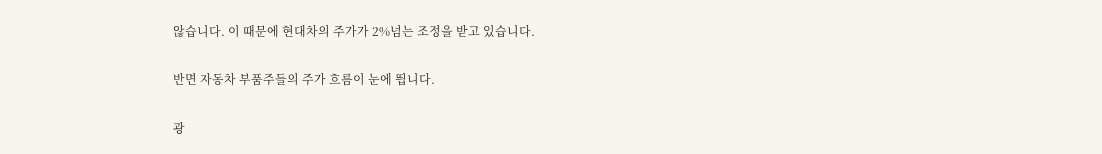않습니다. 이 때문에 현대차의 주가가 2%넘는 조정을 받고 있습니다.

반면 자동차 부품주들의 주가 흐름이 눈에 띕니다.

광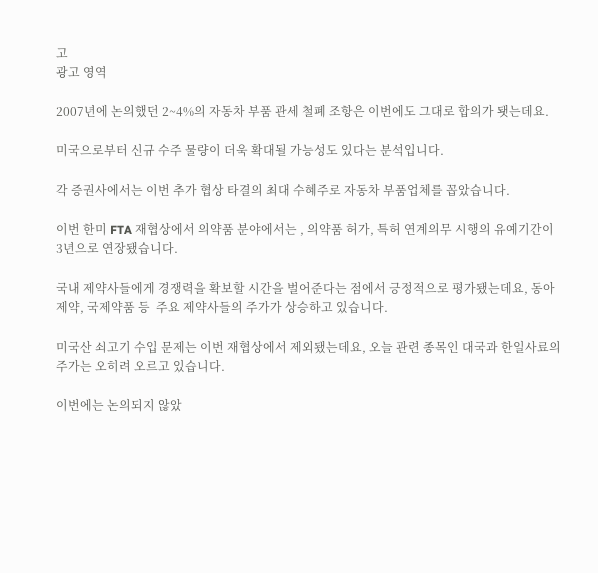고
광고 영역

2007년에 논의했던 2~4%의 자동차 부품 관세 철폐 조항은 이번에도 그대로 합의가 됏는데요.

미국으로부터 신규 수주 물량이 더욱 확대될 가능성도 있다는 분석입니다.

각 증권사에서는 이번 추가 협상 타결의 최대 수혜주로 자동차 부품업체를 꼽았습니다.

이번 한미 FTA 재협상에서 의약품 분야에서는 , 의약품 허가, 특허 연계의무 시행의 유예기간이 3년으로 연장됐습니다.

국내 제약사들에게 경쟁력을 확보할 시간을 벌어준다는 점에서 긍정적으로 평가됐는데요, 동아제약, 국제약품 등  주요 제약사들의 주가가 상승하고 있습니다.

미국산 쇠고기 수입 문제는 이번 재협상에서 제외됐는데요, 오늘 관련 종목인 대국과 한일사료의 주가는 오히려 오르고 있습니다.

이번에는 논의되지 않았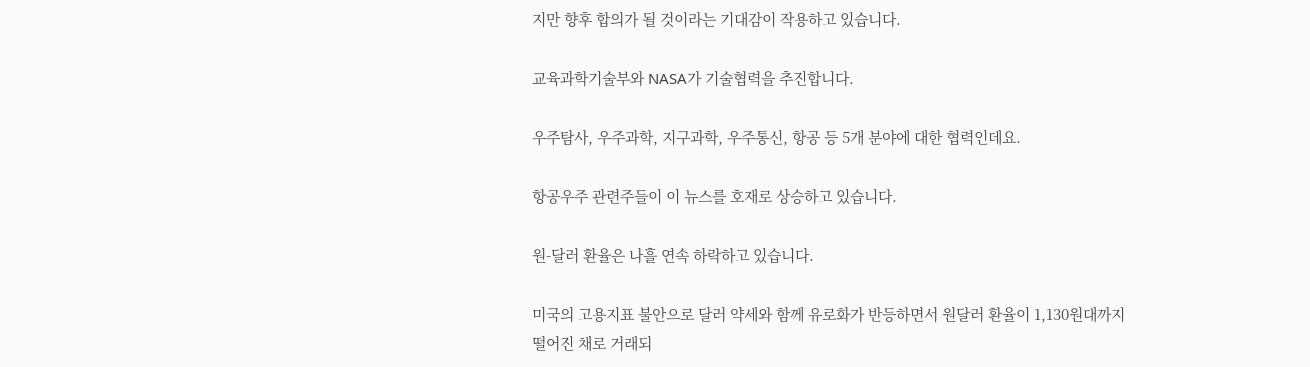지만 향후 합의가 될 것이라는 기대감이 작용하고 있습니다.

교육과학기술부와 NASA가 기술협력을 추진합니다.

우주탐사, 우주과학, 지구과학, 우주통신, 항공 등 5개 분야에 대한 협력인데요.

항공우주 관련주들이 이 뉴스를 호재로 상승하고 있습니다.

원-달러 환율은 나흘 연속 하락하고 있습니다.

미국의 고용지표 불안으로 달러 약세와 함께 유로화가 반등하면서 원달러 환율이 1,130원대까지 떨어진 채로 거래되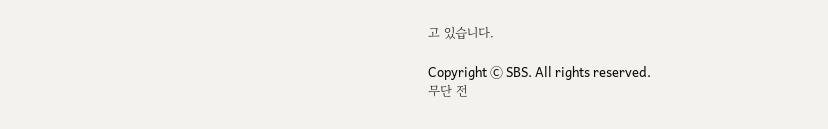고 있습니다.

Copyright Ⓒ SBS. All rights reserved.
무단 전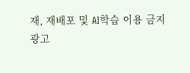재, 재배포 및 AI학습 이용 금지
광고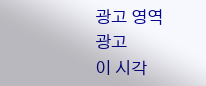광고 영역
광고
이 시각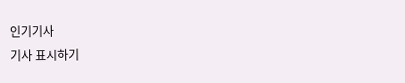인기기사
기사 표시하기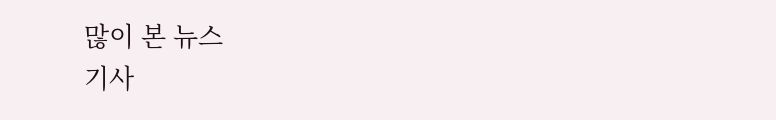많이 본 뉴스
기사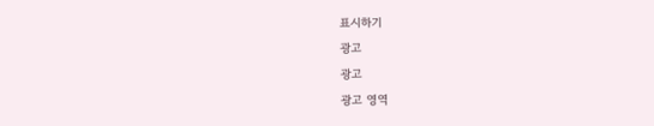표시하기
광고
광고
광고 영역